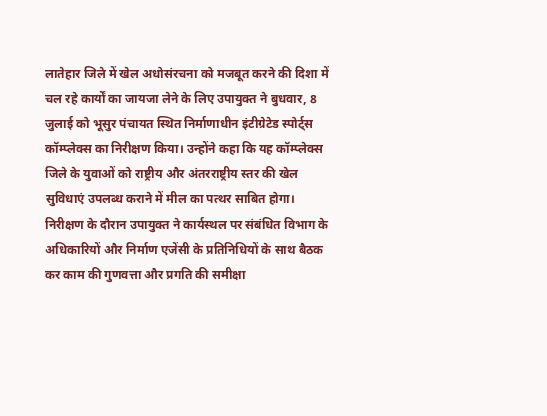लातेहार जिले में खेल अधोसंरचना को मजबूत करने की दिशा में चल रहे कार्यों का जायजा लेने के लिए उपायुक्त ने बुधवार, 8 जुलाई को भूसुर पंचायत स्थित निर्माणाधीन इंटीग्रेटेड स्पोर्ट्स कॉम्प्लेक्स का निरीक्षण किया। उन्होंने कहा कि यह कॉम्प्लेक्स जिले के युवाओं को राष्ट्रीय और अंतरराष्ट्रीय स्तर की खेल सुविधाएं उपलब्ध कराने में मील का पत्थर साबित होगा। निरीक्षण के दौरान उपायुक्त ने कार्यस्थल पर संबंधित विभाग के अधिकारियों और निर्माण एजेंसी के प्रतिनिधियों के साथ बैठक कर काम की गुणवत्ता और प्रगति की समीक्षा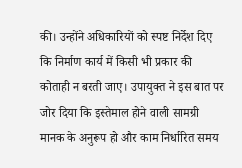की। उन्होंने अधिकारियों को स्पष्ट निर्देश दिए कि निर्माण कार्य में किसी भी प्रकार की कोताही न बरती जाए। उपायुक्त ने इस बात पर जोर दिया कि इस्तेमाल होने वाली सामग्री मानक के अनुरूप हो और काम निर्धारित समय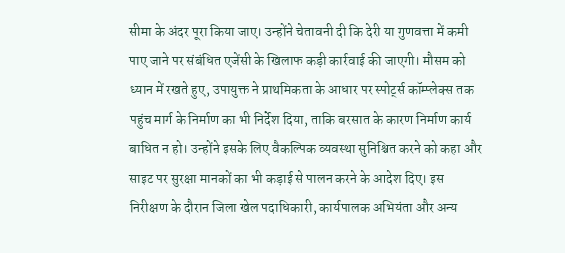सीमा के अंदर पूरा किया जाए। उन्होंने चेतावनी दी कि देरी या गुणवत्ता में कमी पाए जाने पर संबंधित एजेंसी के खिलाफ कड़ी कार्रवाई की जाएगी। मौसम को ध्यान में रखते हुए, उपायुक्त ने प्राथमिकता के आधार पर स्पोर्ट्स कॉम्प्लेक्स तक पहुंच मार्ग के निर्माण का भी निर्देश दिया, ताकि बरसात के कारण निर्माण कार्य बाधित न हो। उन्होंने इसके लिए वैकल्पिक व्यवस्था सुनिश्चित करने को कहा और साइट पर सुरक्षा मानकों का भी कड़ाई से पालन करने के आदेश दिए। इस निरीक्षण के दौरान जिला खेल पदाधिकारी, कार्यपालक अभियंता और अन्य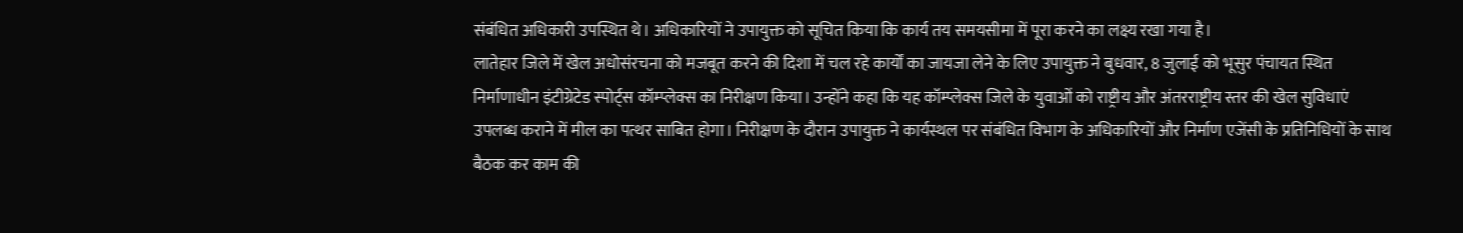संबंधित अधिकारी उपस्थित थे। अधिकारियों ने उपायुक्त को सूचित किया कि कार्य तय समयसीमा में पूरा करने का लक्ष्य रखा गया है।
लातेहार जिले में खेल अधोसंरचना को मजबूत करने की दिशा में चल रहे कार्यों का जायजा लेने के लिए उपायुक्त ने बुधवार, 8 जुलाई को भूसुर पंचायत स्थित निर्माणाधीन इंटीग्रेटेड स्पोर्ट्स कॉम्प्लेक्स का निरीक्षण किया। उन्होंने कहा कि यह कॉम्प्लेक्स जिले के युवाओं को राष्ट्रीय और अंतरराष्ट्रीय स्तर की खेल सुविधाएं उपलब्ध कराने में मील का पत्थर साबित होगा। निरीक्षण के दौरान उपायुक्त ने कार्यस्थल पर संबंधित विभाग के अधिकारियों और निर्माण एजेंसी के प्रतिनिधियों के साथ बैठक कर काम की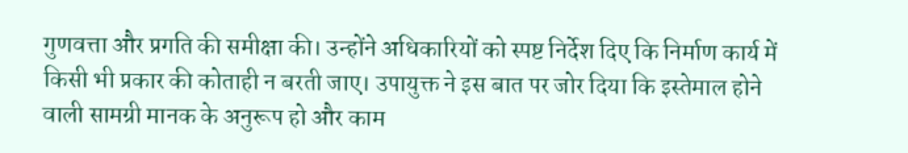गुणवत्ता और प्रगति की समीक्षा की। उन्होंने अधिकारियों को स्पष्ट निर्देश दिए कि निर्माण कार्य में किसी भी प्रकार की कोताही न बरती जाए। उपायुक्त ने इस बात पर जोर दिया कि इस्तेमाल होने वाली सामग्री मानक के अनुरूप हो और काम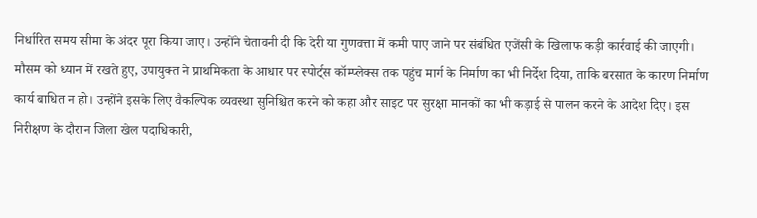निर्धारित समय सीमा के अंदर पूरा किया जाए। उन्होंने चेतावनी दी कि देरी या गुणवत्ता में कमी पाए जाने पर संबंधित एजेंसी के खिलाफ कड़ी कार्रवाई की जाएगी। मौसम को ध्यान में रखते हुए, उपायुक्त ने प्राथमिकता के आधार पर स्पोर्ट्स कॉम्प्लेक्स तक पहुंच मार्ग के निर्माण का भी निर्देश दिया, ताकि बरसात के कारण निर्माण कार्य बाधित न हो। उन्होंने इसके लिए वैकल्पिक व्यवस्था सुनिश्चित करने को कहा और साइट पर सुरक्षा मानकों का भी कड़ाई से पालन करने के आदेश दिए। इस निरीक्षण के दौरान जिला खेल पदाधिकारी,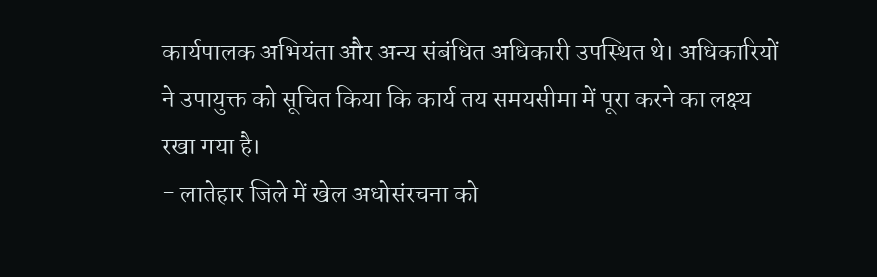कार्यपालक अभियंता और अन्य संबंधित अधिकारी उपस्थित थे। अधिकारियों ने उपायुक्त को सूचित किया कि कार्य तय समयसीमा में पूरा करने का लक्ष्य रखा गया है।
- लातेहार जिले में खेल अधोसंरचना को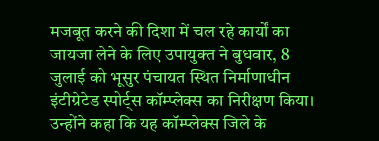मजबूत करने की दिशा में चल रहे कार्यों का जायजा लेने के लिए उपायुक्त ने बुधवार, 8 जुलाई को भूसुर पंचायत स्थित निर्माणाधीन इंटीग्रेटेड स्पोर्ट्स कॉम्प्लेक्स का निरीक्षण किया। उन्होंने कहा कि यह कॉम्प्लेक्स जिले के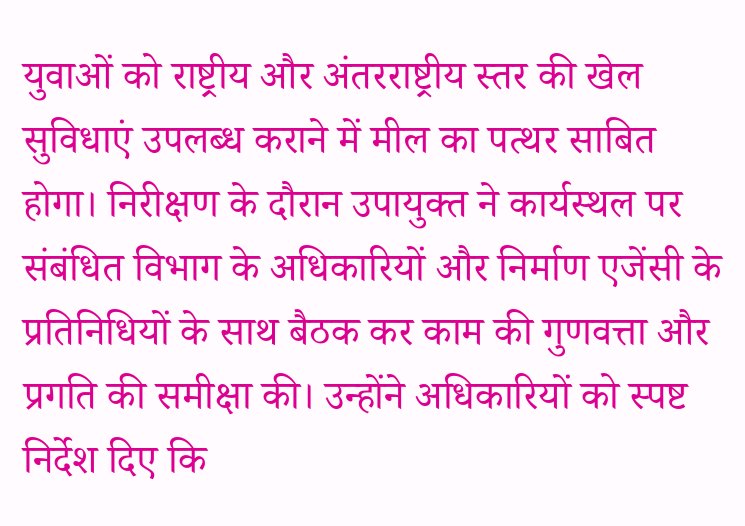युवाओं को राष्ट्रीय और अंतरराष्ट्रीय स्तर की खेल सुविधाएं उपलब्ध कराने में मील का पत्थर साबित होगा। निरीक्षण के दौरान उपायुक्त ने कार्यस्थल पर संबंधित विभाग के अधिकारियों और निर्माण एजेंसी के प्रतिनिधियों के साथ बैठक कर काम की गुणवत्ता और प्रगति की समीक्षा की। उन्होंने अधिकारियों को स्पष्ट निर्देश दिए कि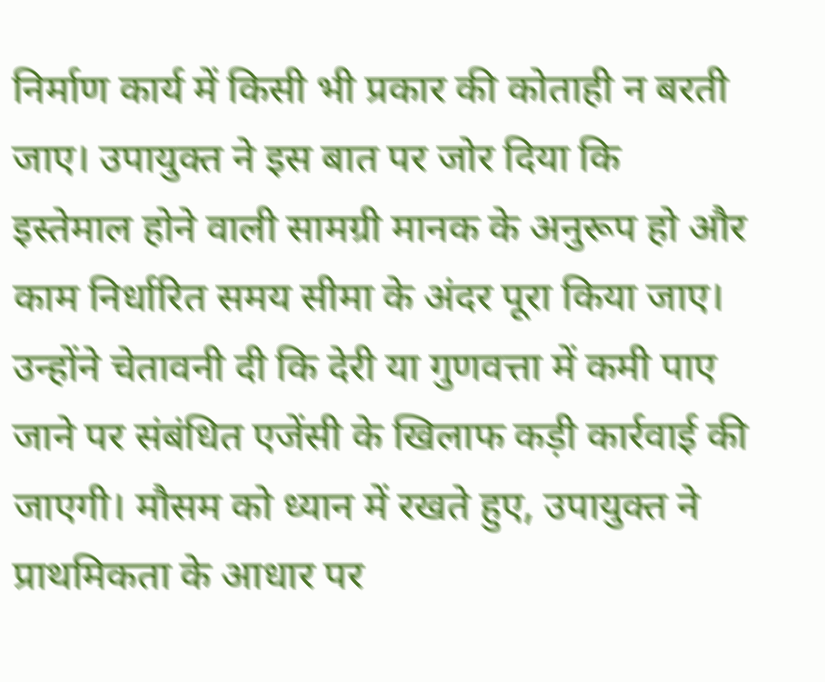निर्माण कार्य में किसी भी प्रकार की कोताही न बरती जाए। उपायुक्त ने इस बात पर जोर दिया कि इस्तेमाल होने वाली सामग्री मानक के अनुरूप हो और काम निर्धारित समय सीमा के अंदर पूरा किया जाए। उन्होंने चेतावनी दी कि देरी या गुणवत्ता में कमी पाए जाने पर संबंधित एजेंसी के खिलाफ कड़ी कार्रवाई की जाएगी। मौसम को ध्यान में रखते हुए, उपायुक्त ने प्राथमिकता के आधार पर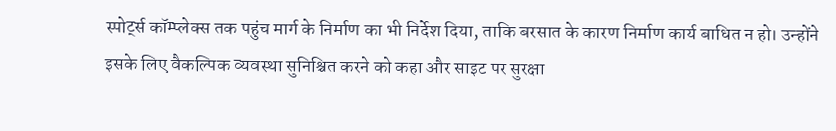स्पोर्ट्स कॉम्प्लेक्स तक पहुंच मार्ग के निर्माण का भी निर्देश दिया, ताकि बरसात के कारण निर्माण कार्य बाधित न हो। उन्होंने इसके लिए वैकल्पिक व्यवस्था सुनिश्चित करने को कहा और साइट पर सुरक्षा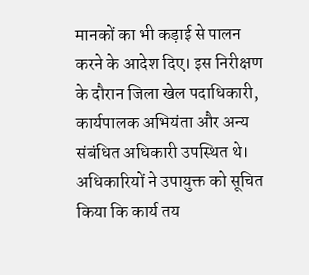मानकों का भी कड़ाई से पालन करने के आदेश दिए। इस निरीक्षण के दौरान जिला खेल पदाधिकारी, कार्यपालक अभियंता और अन्य संबंधित अधिकारी उपस्थित थे। अधिकारियों ने उपायुक्त को सूचित किया कि कार्य तय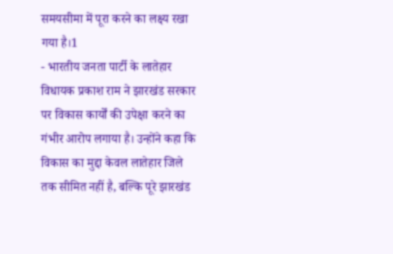समयसीमा में पूरा करने का लक्ष्य रखा गया है।1
- भारतीय जनता पार्टी के लातेहार विधायक प्रकाश राम ने झारखंड सरकार पर विकास कार्यों की उपेक्षा करने का गंभीर आरोप लगाया है। उन्होंने कहा कि विकास का मुद्दा केवल लातेहार जिले तक सीमित नहीं है, बल्कि पूरे झारखंड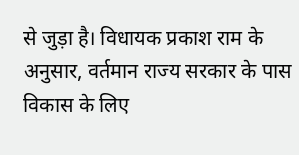से जुड़ा है। विधायक प्रकाश राम के अनुसार, वर्तमान राज्य सरकार के पास विकास के लिए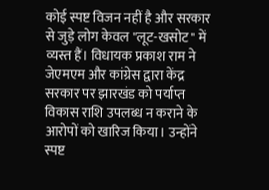कोई स्पष्ट विजन नहीं है और सरकार से जुड़े लोग केवल "लूट-खसोट" में व्यस्त हैं। विधायक प्रकाश राम ने जेएमएम और कांग्रेस द्वारा केंद्र सरकार पर झारखंड को पर्याप्त विकास राशि उपलब्ध न कराने के आरोपों को खारिज किया। उन्होंने स्पष्ट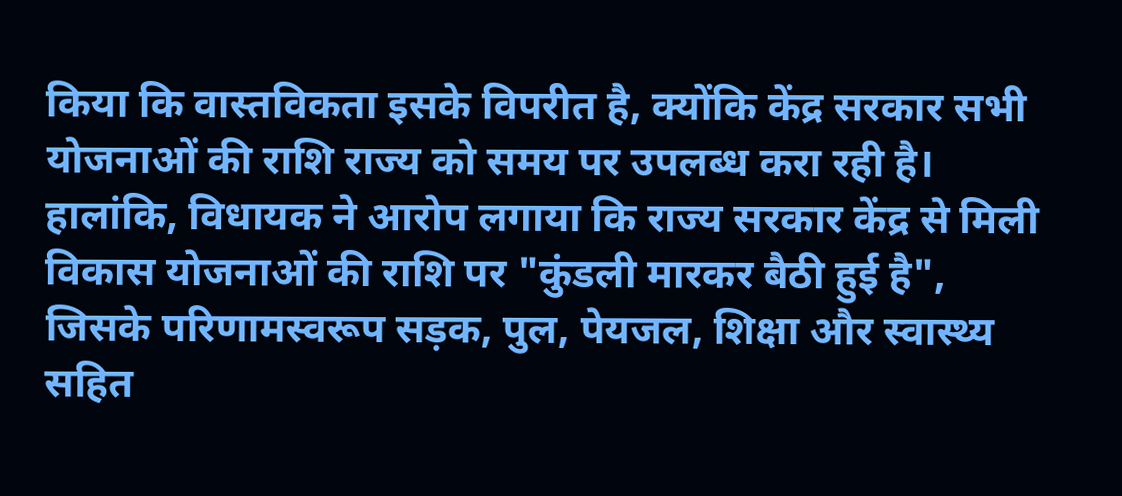किया कि वास्तविकता इसके विपरीत है, क्योंकि केंद्र सरकार सभी योजनाओं की राशि राज्य को समय पर उपलब्ध करा रही है। हालांकि, विधायक ने आरोप लगाया कि राज्य सरकार केंद्र से मिली विकास योजनाओं की राशि पर "कुंडली मारकर बैठी हुई है", जिसके परिणामस्वरूप सड़क, पुल, पेयजल, शिक्षा और स्वास्थ्य सहित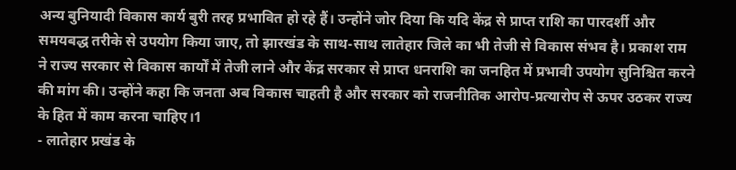अन्य बुनियादी विकास कार्य बुरी तरह प्रभावित हो रहे हैं। उन्होंने जोर दिया कि यदि केंद्र से प्राप्त राशि का पारदर्शी और समयबद्ध तरीके से उपयोग किया जाए, तो झारखंड के साथ-साथ लातेहार जिले का भी तेजी से विकास संभव है। प्रकाश राम ने राज्य सरकार से विकास कार्यों में तेजी लाने और केंद्र सरकार से प्राप्त धनराशि का जनहित में प्रभावी उपयोग सुनिश्चित करने की मांग की। उन्होंने कहा कि जनता अब विकास चाहती है और सरकार को राजनीतिक आरोप-प्रत्यारोप से ऊपर उठकर राज्य के हित में काम करना चाहिए।1
- लातेहार प्रखंड के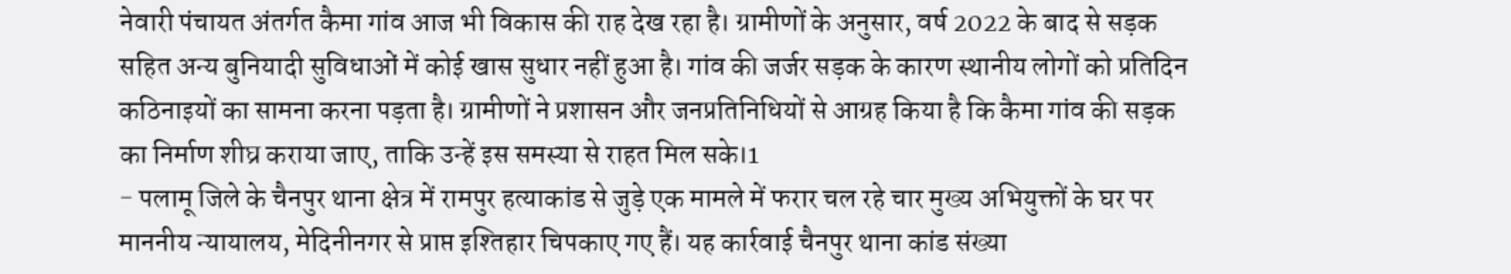नेवारी पंचायत अंतर्गत कैमा गांव आज भी विकास की राह देख रहा है। ग्रामीणों के अनुसार, वर्ष 2022 के बाद से सड़क सहित अन्य बुनियादी सुविधाओं में कोई खास सुधार नहीं हुआ है। गांव की जर्जर सड़क के कारण स्थानीय लोगों को प्रतिदिन कठिनाइयों का सामना करना पड़ता है। ग्रामीणों ने प्रशासन और जनप्रतिनिधियों से आग्रह किया है कि कैमा गांव की सड़क का निर्माण शीघ्र कराया जाए, ताकि उन्हें इस समस्या से राहत मिल सके।1
- पलामू जिले के चैनपुर थाना क्षेत्र में रामपुर हत्याकांड से जुड़े एक मामले में फरार चल रहे चार मुख्य अभियुक्तों के घर पर माननीय न्यायालय, मेदिनीनगर से प्राप्त इश्तिहार चिपकाए गए हैं। यह कार्रवाई चैनपुर थाना कांड संख्या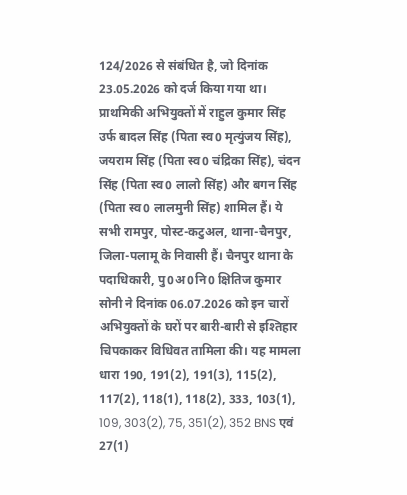124/2026 से संबंधित है, जो दिनांक 23.05.2026 को दर्ज किया गया था। प्राथमिकी अभियुक्तों में राहुल कुमार सिंह उर्फ बादल सिंह (पिता स्व0 मृत्युंजय सिंह), जयराम सिंह (पिता स्व0 चंद्रिका सिंह), चंदन सिंह (पिता स्व0 लालो सिंह) और बगन सिंह (पिता स्व0 लालमुनी सिंह) शामिल हैं। ये सभी रामपुर, पोस्ट-कटुअल, थाना-चैनपुर, जिला-पलामू के निवासी हैं। चैनपुर थाना के पदाधिकारी, पु0अ0नि0 क्षितिज कुमार सोनी ने दिनांक 06.07.2026 को इन चारों अभियुक्तों के घरों पर बारी-बारी से इश्तिहार चिपकाकर विधिवत तामिला की। यह मामला धारा 190, 191(2), 191(3), 115(2), 117(2), 118(1), 118(2), 333, 103(1), 109, 303(2), 75, 351(2), 352 BNS एवं 27(1)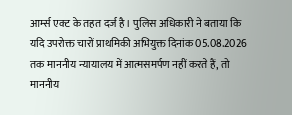आर्म्स एक्ट के तहत दर्ज है। पुलिस अधिकारी ने बताया कि यदि उपरोक्त चारों प्राथमिकी अभियुक्त दिनांक 05.08.2026 तक माननीय न्यायालय में आत्मसमर्पण नहीं करते हैं, तो माननीय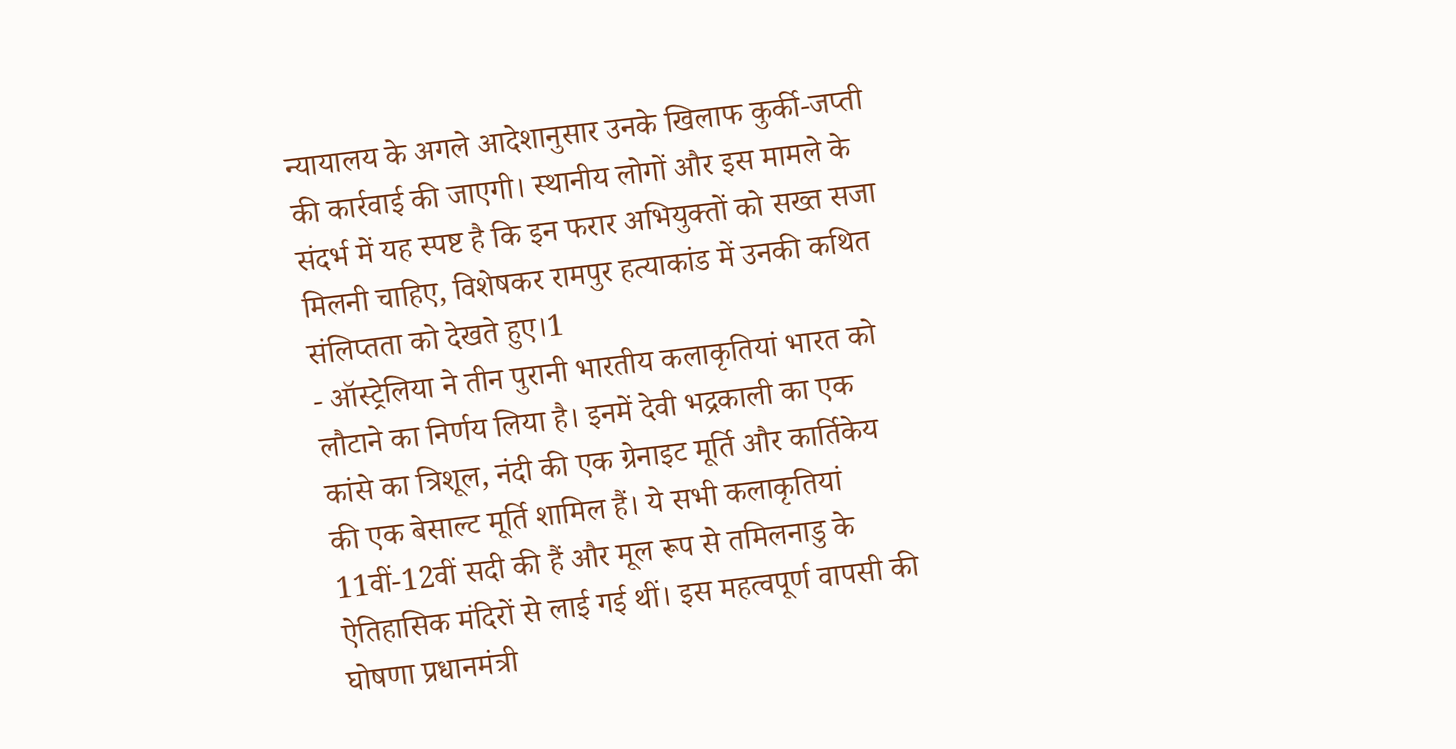न्यायालय के अगले आदेशानुसार उनके खिलाफ कुर्की-जप्ती की कार्रवाई की जाएगी। स्थानीय लोगों और इस मामले के संदर्भ में यह स्पष्ट है कि इन फरार अभियुक्तों को सख्त सजा मिलनी चाहिए, विशेषकर रामपुर हत्याकांड में उनकी कथित संलिप्तता को देखते हुए।1
- ऑस्ट्रेलिया ने तीन पुरानी भारतीय कलाकृतियां भारत को लौटाने का निर्णय लिया है। इनमें देवी भद्रकाली का एक कांसे का त्रिशूल, नंदी की एक ग्रेनाइट मूर्ति और कार्तिकेय की एक बेसाल्ट मूर्ति शामिल हैं। ये सभी कलाकृतियां 11वीं-12वीं सदी की हैं और मूल रूप से तमिलनाडु के ऐतिहासिक मंदिरों से लाई गई थीं। इस महत्वपूर्ण वापसी की घोषणा प्रधानमंत्री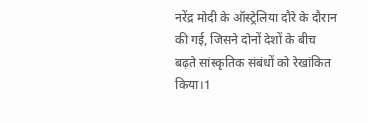नरेंद्र मोदी के ऑस्ट्रेलिया दौरे के दौरान की गई, जिसने दोनों देशों के बीच बढ़ते सांस्कृतिक संबंधों को रेखांकित किया।1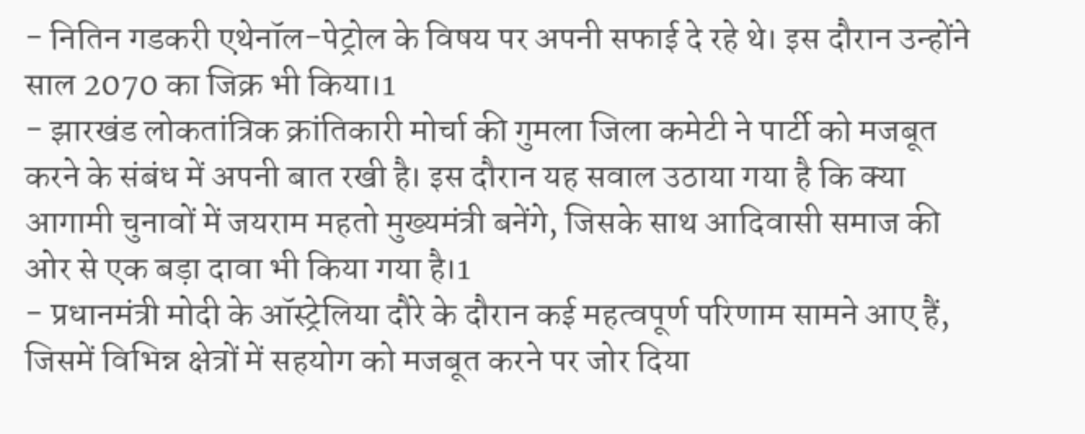- नितिन गडकरी एथेनॉल-पेट्रोल के विषय पर अपनी सफाई दे रहे थे। इस दौरान उन्होंने साल 2070 का जिक्र भी किया।1
- झारखंड लोकतांत्रिक क्रांतिकारी मोर्चा की गुमला जिला कमेटी ने पार्टी को मजबूत करने के संबंध में अपनी बात रखी है। इस दौरान यह सवाल उठाया गया है कि क्या आगामी चुनावों में जयराम महतो मुख्यमंत्री बनेंगे, जिसके साथ आदिवासी समाज की ओर से एक बड़ा दावा भी किया गया है।1
- प्रधानमंत्री मोदी के ऑस्ट्रेलिया दौरे के दौरान कई महत्वपूर्ण परिणाम सामने आए हैं, जिसमें विभिन्न क्षेत्रों में सहयोग को मजबूत करने पर जोर दिया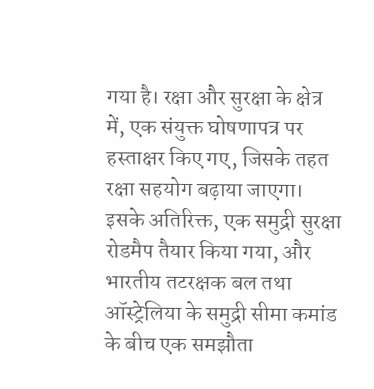गया है। रक्षा और सुरक्षा के क्षेत्र में, एक संयुक्त घोषणापत्र पर हस्ताक्षर किए गए, जिसके तहत रक्षा सहयोग बढ़ाया जाएगा। इसके अतिरिक्त, एक समुद्री सुरक्षा रोडमैप तैयार किया गया, और भारतीय तटरक्षक बल तथा ऑस्ट्रेलिया के समुद्री सीमा कमांड के बीच एक समझौता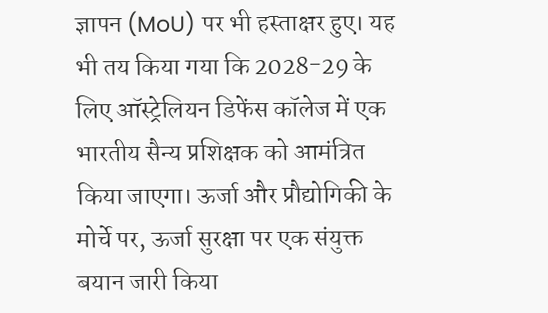ज्ञापन (MoU) पर भी हस्ताक्षर हुए। यह भी तय किया गया कि 2028-29 के लिए ऑस्ट्रेलियन डिफेंस कॉलेज में एक भारतीय सैन्य प्रशिक्षक को आमंत्रित किया जाएगा। ऊर्जा और प्रौद्योगिकी के मोर्चे पर, ऊर्जा सुरक्षा पर एक संयुक्त बयान जारी किया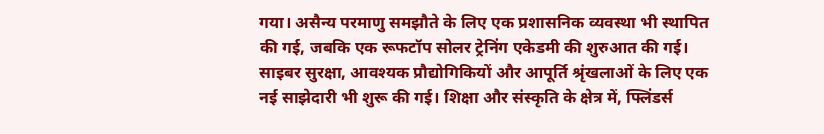गया। असैन्य परमाणु समझौते के लिए एक प्रशासनिक व्यवस्था भी स्थापित की गई, जबकि एक रूफटॉप सोलर ट्रेनिंग एकेडमी की शुरुआत की गई। साइबर सुरक्षा, आवश्यक प्रौद्योगिकियों और आपूर्ति श्रृंखलाओं के लिए एक नई साझेदारी भी शुरू की गई। शिक्षा और संस्कृति के क्षेत्र में, फ्लिंडर्स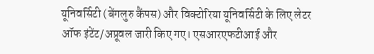यूनिवर्सिटी (बेंगलुरु कैंपस) और विक्टोरिया यूनिवर्सिटी के लिए लेटर ऑफ इंटेंट/अप्रूवल जारी किए गए। एसआरएफटीआई और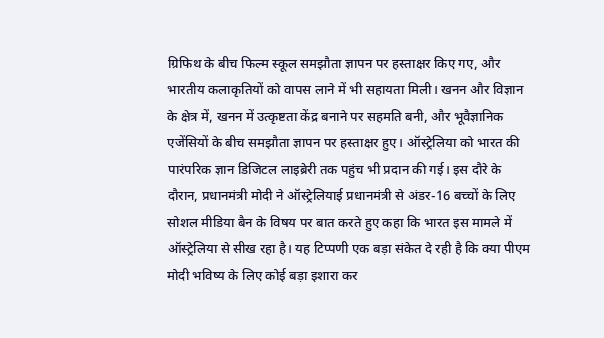ग्रिफिथ के बीच फिल्म स्कूल समझौता ज्ञापन पर हस्ताक्षर किए गए, और भारतीय कलाकृतियों को वापस लाने में भी सहायता मिली। खनन और विज्ञान के क्षेत्र में, खनन में उत्कृष्टता केंद्र बनाने पर सहमति बनी, और भूवैज्ञानिक एजेंसियों के बीच समझौता ज्ञापन पर हस्ताक्षर हुए। ऑस्ट्रेलिया को भारत की पारंपरिक ज्ञान डिजिटल लाइब्रेरी तक पहुंच भी प्रदान की गई। इस दौरे के दौरान, प्रधानमंत्री मोदी ने ऑस्ट्रेलियाई प्रधानमंत्री से अंडर-16 बच्चों के लिए सोशल मीडिया बैन के विषय पर बात करते हुए कहा कि भारत इस मामले में ऑस्ट्रेलिया से सीख रहा है। यह टिप्पणी एक बड़ा संकेत दे रही है कि क्या पीएम मोदी भविष्य के लिए कोई बड़ा इशारा कर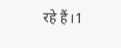रहे हैं।1